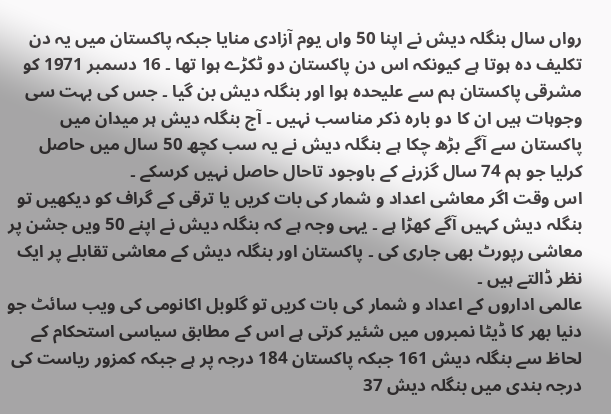رواں سال بنگلہ دیش نے اپنا 50 واں یوم آزادی منایا جبکہ پاکستان میں یہ دن تکلیف دہ ہوتا ہے کیونکہ اس دن پاکستان دو ٹکڑے ہوا تھا ۔ 16 دسمبر 1971 کو مشرقی پاکستان ہم سے علیحدہ ہوا اور بنگلہ دیش بن گیا ۔ جس کی بہت سی وجوہات ہیں ان کا دو بارہ ذکر مناسب نہیں ۔ آج بنگلہ دیش ہر میدان میں پاکستان سے آگے بڑھ چکا ہے بنگلہ دیش نے یہ سب کچھ 50 سال میں حاصل کرلیا جو ہم 74 سال گزرنے کے باوجود تاحال حاصل نہیں کرسکے ۔
اس وقت اگر معاشی اعداد و شمار کی بات کریں یا ترقی کے گراف کو دیکھیں تو بنگلہ دیش کہیں آگے کھڑا ہے ۔ یہی وجہ ہے کہ بنگلہ دیش نے اپنے 50 ویں جشن پر معاشی رپورٹ بھی جاری کی ۔ پاکستان اور بنگلہ دیش کے معاشی تقابلے پر ایک نظر ڈالتے ہیں ۔
عالمی اداروں کے اعداد و شمار کی بات کریں تو گلوبل اکانومی کی ویب سائٹ جو دنیا بھر کا ڈیٹا نمبروں میں شئیر کرتی ہے اس کے مطابق سیاسی استحکام کے لحاظ سے بنگلہ دیش 161 جبکہ پاکستان 184 درجہ پر ہے جبکہ کمزور ریاست کی درجہ بندی میں بنگلہ دیش 37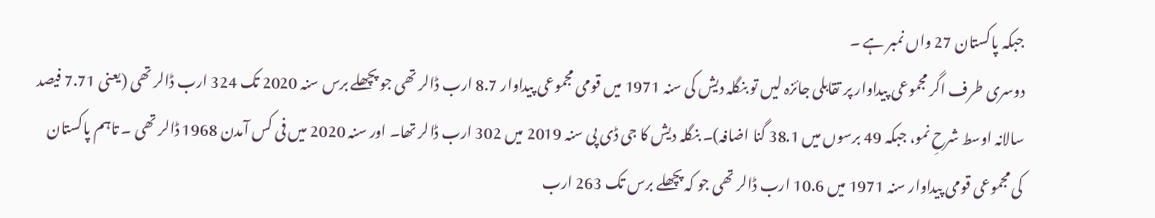جبکہ پاکستان 27 واں نمبر ہے ۔
دوسری طرف اگر مجموعی پیداوار پر تقابلی جائزہ لیں تو بنگلہ دیش کی سنہ 1971 میں قومی مجموعی پیداوار 8.7 ارب ڈالر تھی جو پچھلے برس سنہ 2020 تک 324 ارب ڈالر تھی (یعنی 7.71 فیصد سالانہ اوسط شرحِ نمو، جبکہ 49 برسوں میں 38.1 گنا اضافہ)۔ بنگلہ دیش کا جی ڈی پی سنہ 2019 میں 302 ارب ڈالر تھا۔ اور سنہ 2020 میں فی کس آمدن 1968 ڈالر تھی ۔ تاہم پاکستان کی مجموعی قومی پیداوار سنہ 1971 میں 10.6 ارب ڈالر تھی جو کہ پچھلے برس تک 263 ارب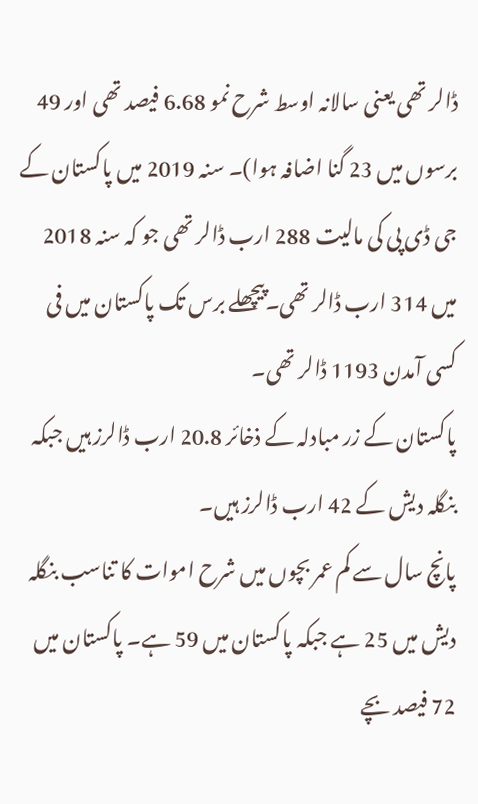ڈالر تھی یعنی سالانہ اوسط شرح نمو 6.68 فیصد تھی اور 49 برسوں میں 23 گنا اضافہ ہوا)۔ سنہ 2019 میں پاکستان کے جی ڈی پی کی مالیت 288 ارب ڈالر تھی جو کہ سنہ 2018 میں 314 ارب ڈالر تھی۔پیچھلے برس تک پاکستان میں فی کسی آمدن 1193 ڈالر تھی۔
پاکستان کے زر مبادلہ کے ذخائر 20.8 ارب ڈالرز ہیں جبکہ بنگلہ دیش کے 42 ارب ڈالرز ہیں۔
پانچ سال سے کم عمر بچوں میں شرح اموات کا تناسب بنگلہ دیش میں 25 ہے جبکہ پاکستان میں 59 ہے۔ پاکستان میں 72 فیصد بچے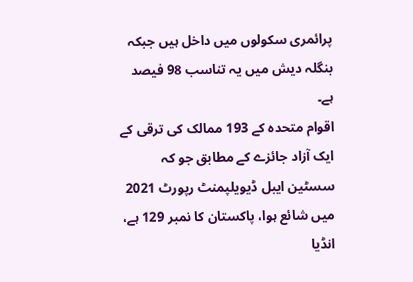پرائمری سکولوں میں داخل ہیں جبکہ بنگلہ دیش میں یہ تناسب 98 فیصد ہے۔
اقوام متحدہ کے 193 ممالک کی ترقی کے ایک آزاد جائزے کے مطابق جو کہ سسٹین ایبل ڈیویلپمنٹ رپورٹ 2021 میں شائع ہوا، پاکستان کا نمبر 129 ہے، انڈیا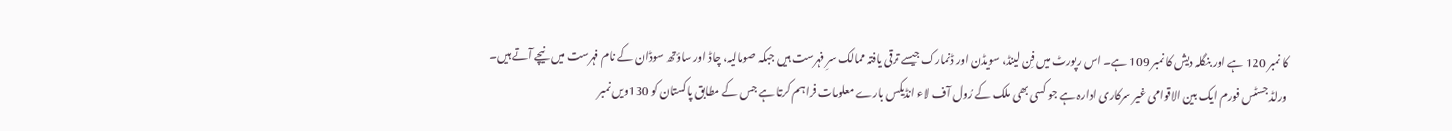کا نمبر 120 ہے اور بنگلہ دیش کا نمبر 109 ہے۔ اس رپورٹ میں فِن لینڈ، سویڈن اور ڈنمارک جیسے ترقی یافتہ ممالک سرِ فہرست ہیں جبکہ صومالیہ، چاڈ اور ساؤتھ سوڈان کے نام فہرست میں نیچے آتے ہیں۔
ورلڈ جسٹس فورم ایک بین الاقوامی غیر سرکاری ادارہ ہے جو کسی بھی ملک کے رُول آف لاء انڈیکس بارے معلومات فراہم کرتا ہے جس کے مطابق پاکستان کو 130ویں نمبر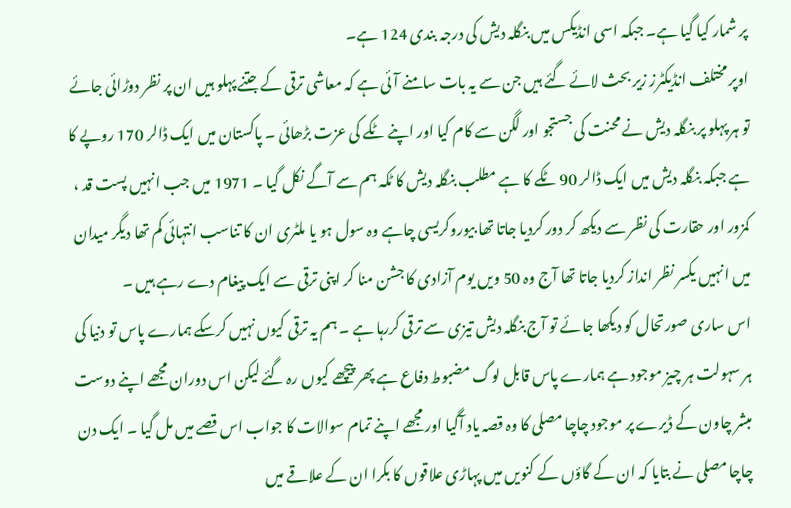پر شمار کیا گیا ہے۔ جبکہ اسی انڈیکس میں بنگلہ دیش کی درجہ بندی 124 ہے۔
اوپر مختلف انڈیکٹرز زیر بحث لائے گئے ہیں جن سے یہ بات سامنے آئی ہے کہ معاشی ترقی کے جتنے پہلو ہیں ان پر نظر دوڑائی جائے تو ہر پہلو پر بنگلہ دیش نے محنت کی جستجو اور لگن سے کام کیا اور اپنے ٹکے کی عزت بڑھائی ۔ پاکستان میں ایک ڈالر 170 روپے کا ہے جبکہ بنگلہ دیش میں ایک ڈالر 90 ٹکے کا ہے مطلب بنگلہ دیش کا ٹکہ ہم سے آگے نکل گیا ۔ 1971 میں جب انہیں پست قد ، کمزور اور حقارت کی نظر سے دیکھ کر دور کردیا جاتا تھا بیوروکریسی چاہے وہ سول ہو یا ملٹری ان کا تناسب انتہائی کم تھا دیگر میدان میں انہیں یکسر نظر انداز کردیا جاتا تھا آج وہ 50 ویں یوم آزادی کا جشن منا کر اپنی ترقی سے ایک پیغام دے رہے ہیں ۔
اس ساری صورتحال کو دیکھا جائے تو آج بنگلہ دیش تیزی سے ترقی کررہا ہے ۔ ہم یہ ترقی کیوں نہیں کرسکے ہمارے پاس تو دنیا کی ہر سہولت ہر چیز موجود ہے ہمارے پاس قابل لوگ مضبوط دفاع ہے پھر پیچھے کیوں رہ گئے لیکن اس دوران مجھے اپنے دوست مبشر چاون کے ڈیرے پر موجود چاچا مصلی کا وہ قصہ یاد آگیا اور مجھے اپنے تمام سوالات کا جواب اس قصے میں مل گیا ۔ ایک دن چاچا مصلی نے بتایا کہ ان کے گاؤں کے کنویں میں پہاڑی علاقوں کا بکرا ان کے علاقے میں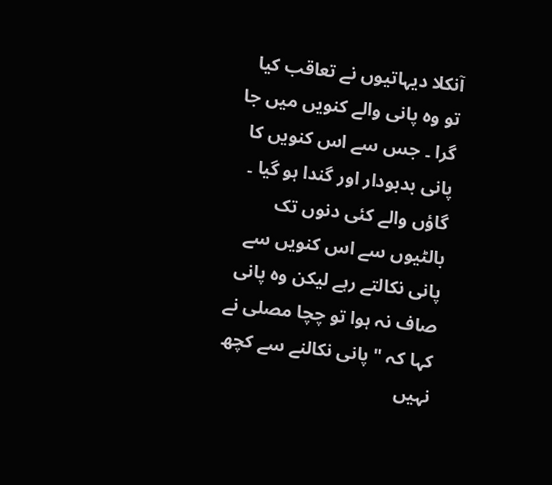آنکلا دیہاتیوں نے تعاقب کیا تو وہ پانی والے کنویں میں جا گرا ۔ جس سے اس کنویں کا پانی بدبودار اور گندا ہو گیا ۔ گاؤں والے کئی دنوں تک بالٹیوں سے اس کنویں سے پانی نکالتے رہے لیکن وہ پانی صاف نہ ہوا تو چچا مصلی نے کہا کہ "پانی نکالنے سے کچھ نہیں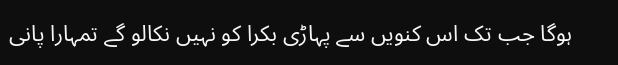ہوگا جب تک اس کنویں سے پہاڑی بکرا کو نہیں نکالو گے تمہارا پانی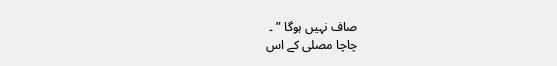صاف نہیں ہوگا ” ۔
چاچا مصلی کے اس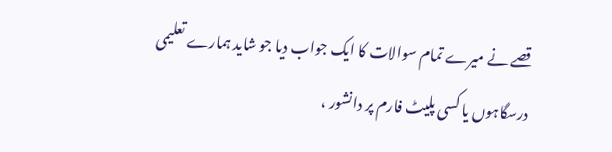قصے نے میرے تمام سوالات کا ایک جواب دیا جو شاید ہمارے تعلیمی درسگاہوں یا کسی پلیٹ فارم پر دانشور ،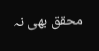محقق بھی نہ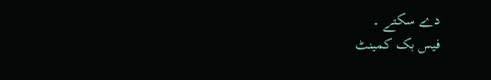دے سکتے ۔
فیس بک کمینٹ